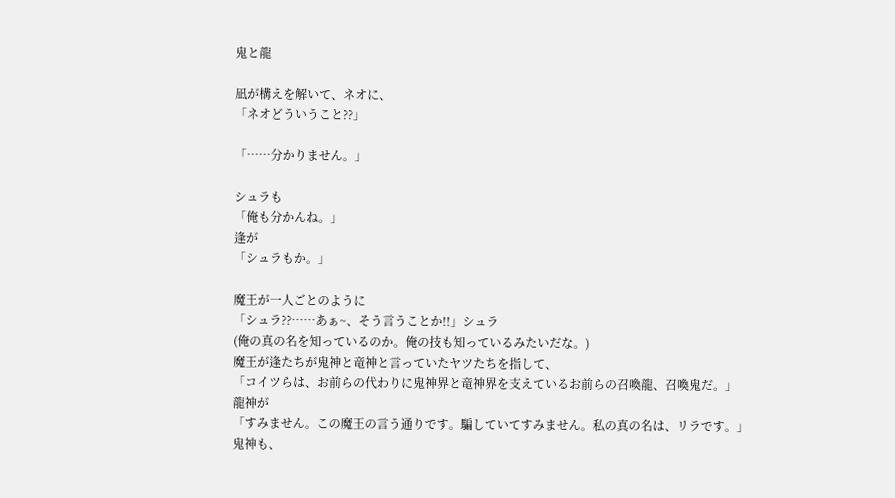鬼と龍

凪が構えを解いて、ネオに、
「ネオどういうこと??」

「……分かりません。」

シュラも
「俺も分かんね。」
逢が
「シュラもか。」

魔王が一人ごとのように
「シュラ??……あぁ~、そう言うことか!!」シュラ
(俺の真の名を知っているのか。俺の技も知っているみたいだな。)
魔王が逢たちが鬼神と竜神と言っていたヤツたちを指して、
「コイツらは、お前らの代わりに鬼神界と竜神界を支えているお前らの召喚龍、召喚鬼だ。」
龍神が
「すみません。この魔王の言う通りです。騙していてすみません。私の真の名は、リラです。」
鬼神も、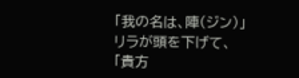「我の名は、陣(ジン)」
リラが頭を下げて、
「貴方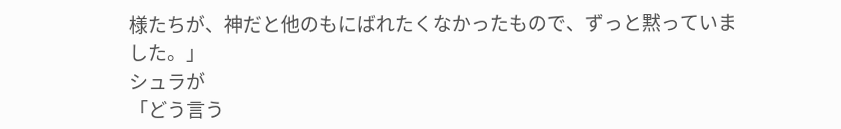様たちが、神だと他のもにばれたくなかったもので、ずっと黙っていました。」
シュラが
「どう言う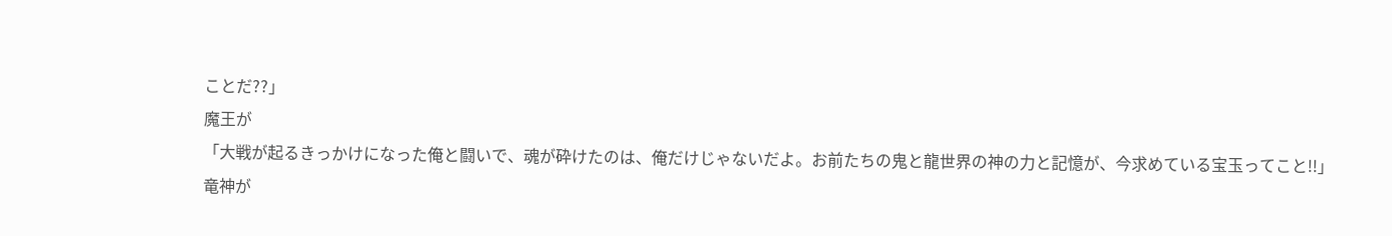ことだ??」
魔王が
「大戦が起るきっかけになった俺と闘いで、魂が砕けたのは、俺だけじゃないだよ。お前たちの鬼と龍世界の神の力と記憶が、今求めている宝玉ってこと!!」
竜神が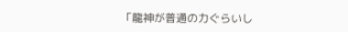「龍神が普通の力ぐらいし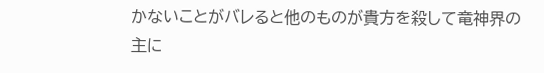かないことがバレると他のものが貴方を殺して竜神界の主に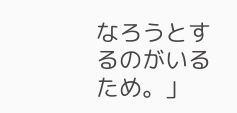なろうとするのがいるため。」